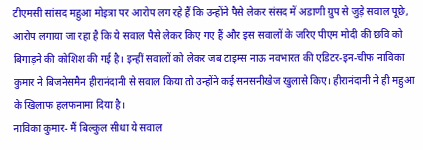टीएमसी सांसद महुआ मोइत्रा पर आरोप लग रहे हैं कि उन्होंने पैसे लेकर संसद में अडाणी ग्रुप से जुड़े सवाल पूछे, आरोप लगाया जा रहा है कि ये सवाल पैसे लेकर किए गए हैं और इस सवालों के जरिए पीएम मोदी की छवि को बिगाड़ने की कोशिश की गई है। इन्हीं सवालों को लेकर जब टाइम्स नाऊ नवभारत की एडिटर-इन-चीफ नाविका कुमार ने बिजनेसमैन हीरानंदानी से सवाल किया तो उन्होंने कई सनसनीखेज खुलासे किए। हीरानंदानी ने ही महुआ के खिलाफ हलफनामा दिया है।
नाविका कुमार- मैं बिल्कुल सीधा ये सवाल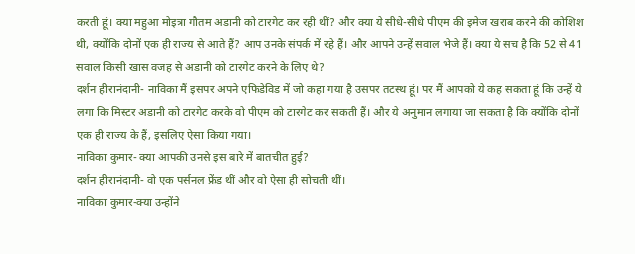करती हूं। क्या महुआ मोइत्रा गौतम अडानी को टारगेट कर रही थीं? और क्या ये सीधे-सीधे पीएम की इमेज खराब करने की कोशिश थी, क्योंकि दोनों एक ही राज्य से आते हैं? आप उनके संपर्क में रहे हैं। और आपने उन्हें सवाल भेजे हैं। क्या ये सच है कि 52 से 41 सवाल किसी खास वजह से अडानी को टारगेट करने के लिए थे?
दर्शन हीरानंदानी- नाविका मैं इसपर अपने एफिडेविड में जो कहा गया है उसपर तटस्थ हूं। पर मैं आपको ये कह सकता हूं कि उन्हें ये लगा कि मिस्टर अडानी को टारगेट करके वो पीएम को टारगेट कर सकती हैं। और ये अनुमान लगाया जा सकता है कि क्योंकि दोनों एक ही राज्य के हैं, इसलिए ऐसा किया गया।
नाविका कुमार- क्या आपकी उनसे इस बारे में बातचीत हुई?
दर्शन हीरानंदानी- वो एक पर्सनल फ्रेंड थीं और वो ऐसा ही सोचती थीं।
नाविका कुमार-क्या उन्होंने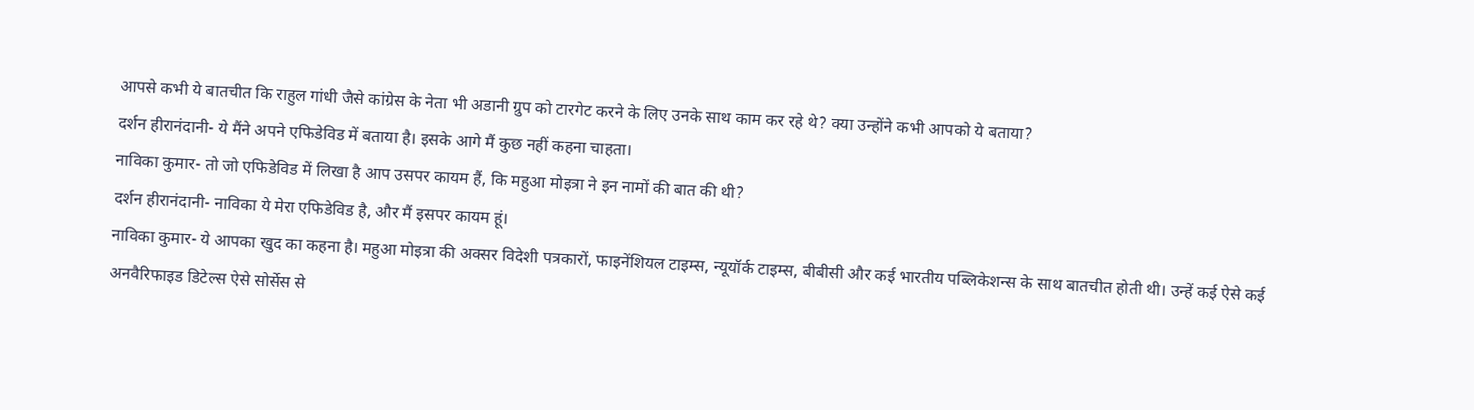आपसे कभी ये बातचीत कि राहुल गांधी जैसे कांग्रेस के नेता भी अडानी ग्रुप को टारगेट करने के लिए उनके साथ काम कर रहे थे? क्या उन्होंने कभी आपको ये बताया?
दर्शन हीरानंदानी- ये मैंने अपने एफिडेविड में बताया है। इसके आगे मैं कुछ नहीं कहना चाहता।
नाविका कुमार- तो जो एफिडेविड में लिखा है आप उसपर कायम हैं, कि महुआ मोइत्रा ने इन नामों की बात की थी?
दर्शन हीरानंदानी- नाविका ये मेरा एफिडेविड है, और मैं इसपर कायम हूं।
नाविका कुमार- ये आपका खुद का कहना है। महुआ मोइत्रा की अक्सर विदेशी पत्रकारों, फाइनेंशियल टाइम्स, न्यूयॉर्क टाइम्स, बीबीसी और कई भारतीय पब्लिकेशन्स के साथ बातचीत होती थी। उन्हें कई ऐसे कई अनवैरिफाइड डिटेल्स ऐसे सोर्सेस से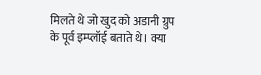मिलते थे जो खुद को अडानी ग्रुप के पूर्व इम्प्लॉई बताते थे। क्या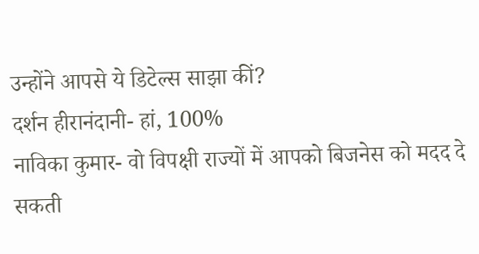उन्होंने आपसे ये डिटेल्स साझा कीं?
दर्शन हीरानंदानी- हां, 100%
नाविका कुमार- वो विपक्षी राज्यों में आपको बिजनेस को मदद दे सकती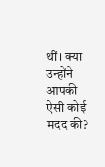थीं। क्या उन्होंने आपकी ऐसी कोई मदद की?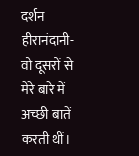दर्शन हीरानंदानी- वो दूसरों से मेरे बारे में अच्छी बातें करती थीं।